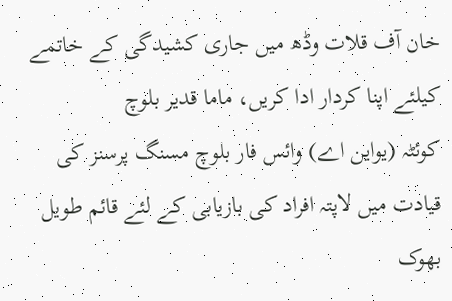خان آف قلات وڈھ میں جاری کشیدگی کے خاتمے کیلئے اپنا کردار ادا کریں، ماما قدیر بلوچ
کوئٹہ (یواین اے) وائس فار بلوچ مسنگ پرسنز کی قیادت میں لاپتہ افراد کی بازیابی کے لئے قائم طویل بھوک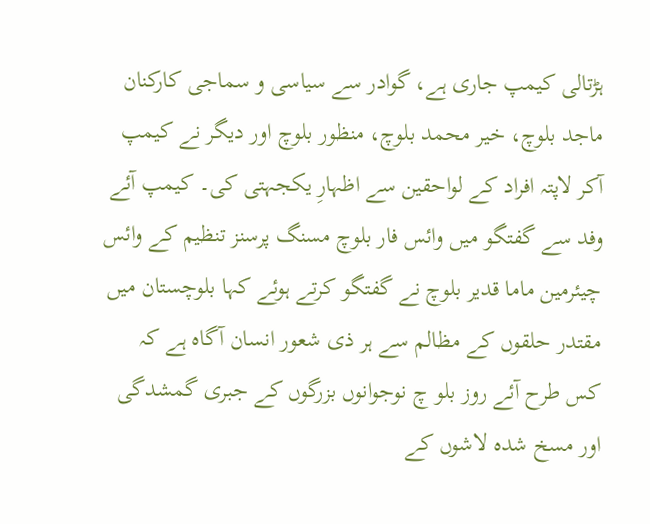ہڑتالی کیمپ جاری ہے، گوادر سے سیاسی و سماجی کارکنان ماجد بلوچ، خیر محمد بلوچ، منظور بلوچ اور دیگر نے کیمپ آکر لاپتہ افراد کے لواحقین سے اظہارِ یکجہتی کی۔ کیمپ آئے وفد سے گفتگو میں وائس فار بلوچ مسنگ پرسنز تنظیم کے وائس چیئرمین ماما قدیر بلوچ نے گفتگو کرتے ہوئے کہا بلوچستان میں مقتدر حلقوں کے مظالم سے ہر ذی شعور انسان آگاہ ہے کہ کس طرح آئے روز بلو چ نوجوانوں بزرگوں کے جبری گمشدگی اور مسخ شدہ لاشوں کے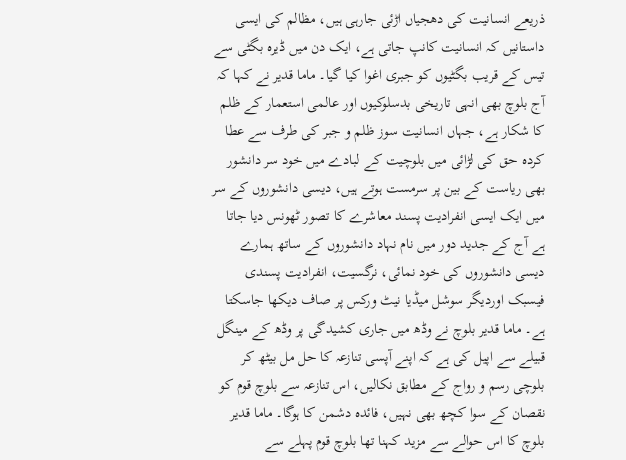ذریعے انسانیت کی دھجیاں اڑئی جارہی ہیں، مظالم کی ایسی داستانیں کہ انسانیت کانپ جاتی ہے، ایک دن میں ڈیرہ بگٹی سے تیس کے قریب بگٹیوں کو جبری اغوا کیا گیا۔ ماما قدیر نے کہا کہ آج بلوچ بھی انہی تاریخی بدسلوکیوں اور عالمی استعمار کے ظلم کا شکار ہے، جہاں انسانیت سوز ظلم و جبر کی طرف سے عطا کردہ حق کی لڑائی میں بلوچیت کے لبادے میں خود سر دانشور بھی ریاست کے بین پر سرمست ہوتے ہیں، دیسی دانشوروں کے سر میں ایک ایسی انفرادیت پسند معاشرے کا تصور ٹھونس دیا جاتا ہے آج کے جدید دور میں نام نہاد دانشوروں کے ساتھ ہمارے دیسی دانشوروں کی خود نمائی، نرگسیت، انفرادیت پسندی فیسبک اوردیگر سوشل میڈیا نیٹ ورکس پر صاف دیکھا جاسکتا ہے۔ ماما قدیر بلوچ نے وڈھ میں جاری کشیدگی پر وڈھ کے مینگل قبیلے سے اپیل کی ہے کہ اپنے آپسی تنازعہ کا حل مل بیٹھ کر بلوچی رسم و رواج کے مطابق نکالیں، اس تنازعہ سے بلوچ قوم کو نقصان کے سوا کچھ بھی نہیں، فائدہ دشمن کا ہوگا۔ ماما قدیر بلوچ کا اس حوالے سے مزید کہنا تھا بلوچ قوم پہلے سے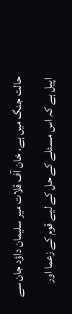حالت جنگ میں ہے، خان آف قلات میر سلیمان داؤد جان سے اپیل ہے کہ اس مسئلے کے حل کے لیے قوم کے زعما اور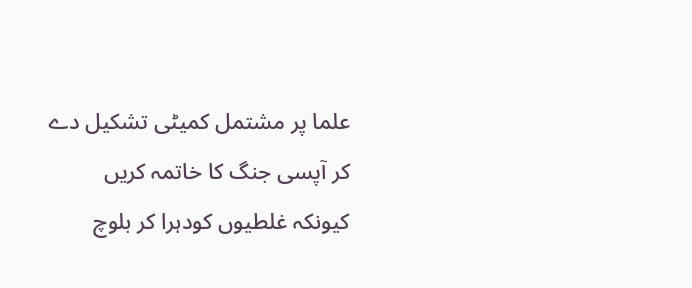علما پر مشتمل کمیٹی تشکیل دے کر آپسی جنگ کا خاتمہ کریں کیونکہ غلطیوں کودہرا کر بلوچ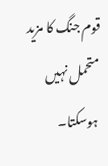قوم جنگ کا مزید متحمل نہیں ہوسکتا۔